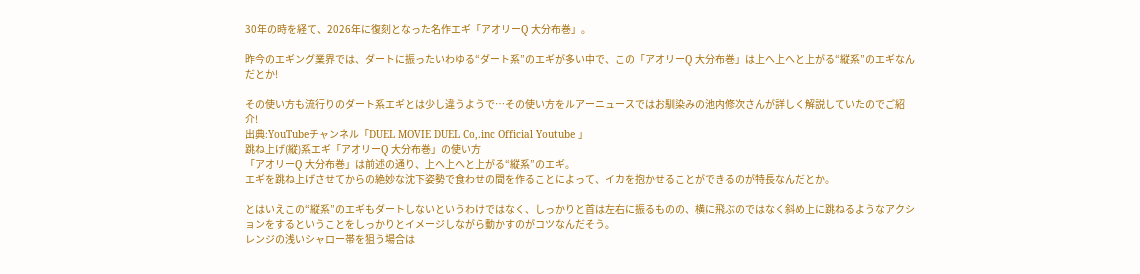30年の時を経て、2026年に復刻となった名作エギ「アオリーQ 大分布巻」。

昨今のエギング業界では、ダートに振ったいわゆる“ダート系”のエギが多い中で、この「アオリーQ 大分布巻」は上へ上へと上がる“縦系”のエギなんだとか!

その使い方も流行りのダート系エギとは少し違うようで…その使い方をルアーニュースではお馴染みの池内修次さんが詳しく解説していたのでご紹介!
出典:YouTubeチャンネル「DUEL MOVIE DUEL Co,.inc Official Youtube 」
跳ね上げ(縦)系エギ「アオリーQ 大分布巻」の使い方
「アオリーQ 大分布巻」は前述の通り、上へ上へと上がる“縦系”のエギ。
エギを跳ね上げさせてからの絶妙な沈下姿勢で食わせの間を作ることによって、イカを抱かせることができるのが特長なんだとか。

とはいえこの“縦系”のエギもダートしないというわけではなく、しっかりと首は左右に振るものの、横に飛ぶのではなく斜め上に跳ねるようなアクションをするということをしっかりとイメージしながら動かすのがコツなんだそう。
レンジの浅いシャロー帯を狙う場合は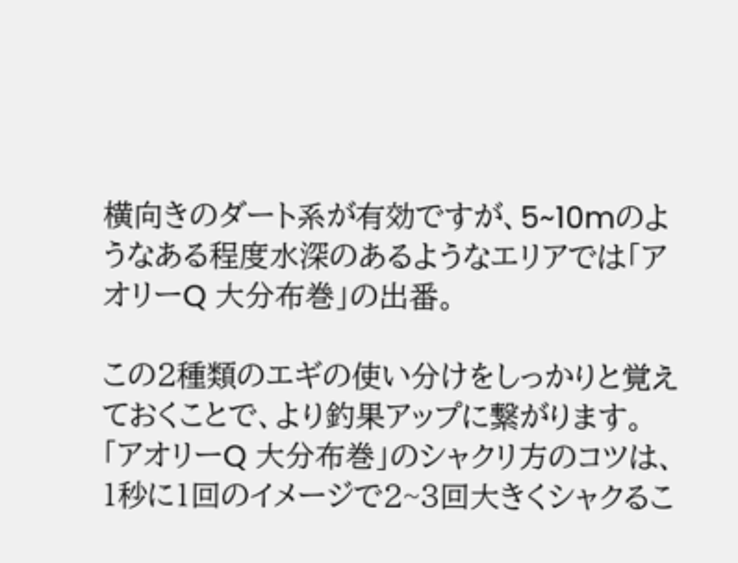横向きのダート系が有効ですが、5~10mのようなある程度水深のあるようなエリアでは「アオリーQ 大分布巻」の出番。

この2種類のエギの使い分けをしっかりと覚えておくことで、より釣果アップに繋がります。
「アオリーQ 大分布巻」のシャクリ方のコツは、1秒に1回のイメージで2~3回大きくシャクるこ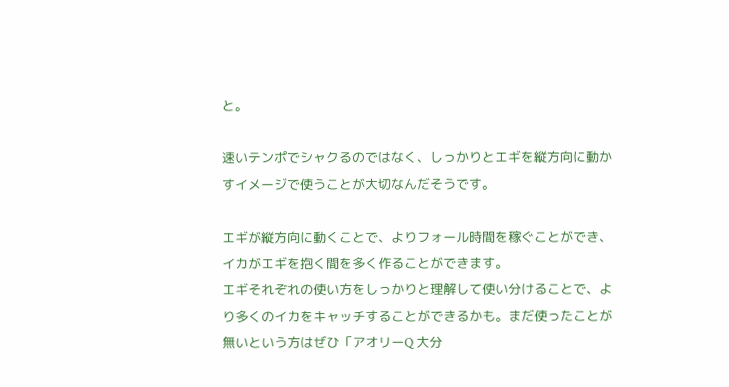と。

速いテンポでシャクるのではなく、しっかりとエギを縦方向に動かすイメージで使うことが大切なんだそうです。

エギが縦方向に動くことで、よりフォール時間を稼ぐことができ、イカがエギを抱く間を多く作ることができます。
エギそれぞれの使い方をしっかりと理解して使い分けることで、より多くのイカをキャッチすることができるかも。まだ使ったことが無いという方はぜひ「アオリーQ 大分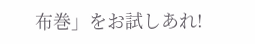布巻」をお試しあれ!